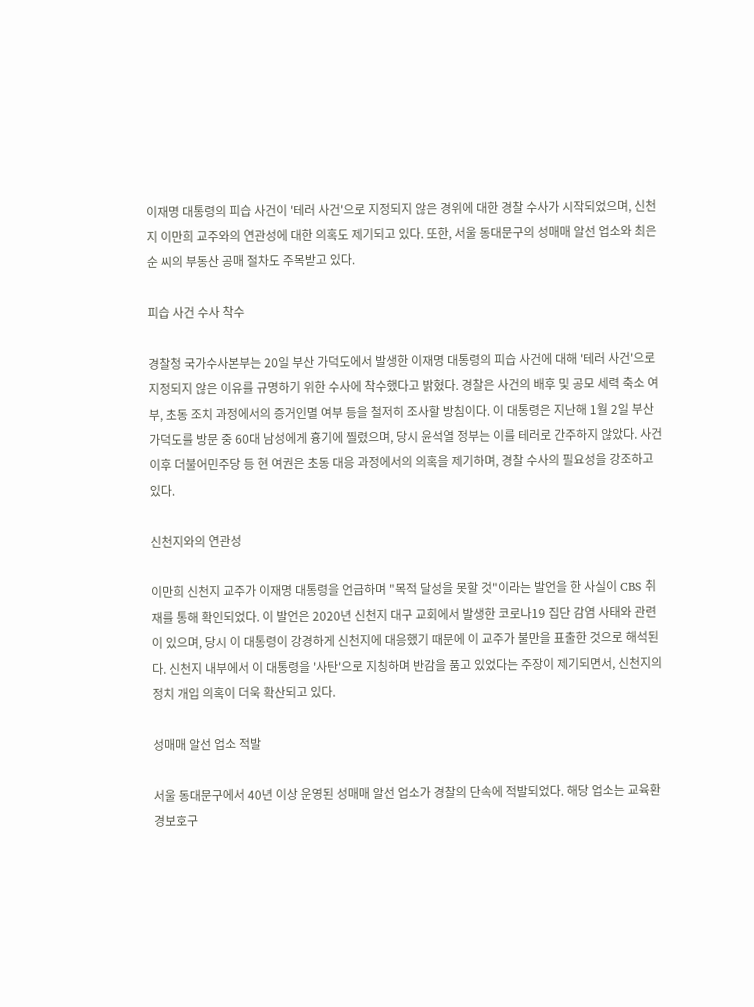이재명 대통령의 피습 사건이 '테러 사건'으로 지정되지 않은 경위에 대한 경찰 수사가 시작되었으며, 신천지 이만희 교주와의 연관성에 대한 의혹도 제기되고 있다. 또한, 서울 동대문구의 성매매 알선 업소와 최은순 씨의 부동산 공매 절차도 주목받고 있다.

피습 사건 수사 착수

경찰청 국가수사본부는 20일 부산 가덕도에서 발생한 이재명 대통령의 피습 사건에 대해 '테러 사건'으로 지정되지 않은 이유를 규명하기 위한 수사에 착수했다고 밝혔다. 경찰은 사건의 배후 및 공모 세력 축소 여부, 초동 조치 과정에서의 증거인멸 여부 등을 철저히 조사할 방침이다. 이 대통령은 지난해 1월 2일 부산 가덕도를 방문 중 60대 남성에게 흉기에 찔렸으며, 당시 윤석열 정부는 이를 테러로 간주하지 않았다. 사건 이후 더불어민주당 등 현 여권은 초동 대응 과정에서의 의혹을 제기하며, 경찰 수사의 필요성을 강조하고 있다.

신천지와의 연관성

이만희 신천지 교주가 이재명 대통령을 언급하며 "목적 달성을 못할 것"이라는 발언을 한 사실이 CBS 취재를 통해 확인되었다. 이 발언은 2020년 신천지 대구 교회에서 발생한 코로나19 집단 감염 사태와 관련이 있으며, 당시 이 대통령이 강경하게 신천지에 대응했기 때문에 이 교주가 불만을 표출한 것으로 해석된다. 신천지 내부에서 이 대통령을 '사탄'으로 지칭하며 반감을 품고 있었다는 주장이 제기되면서, 신천지의 정치 개입 의혹이 더욱 확산되고 있다.

성매매 알선 업소 적발

서울 동대문구에서 40년 이상 운영된 성매매 알선 업소가 경찰의 단속에 적발되었다. 해당 업소는 교육환경보호구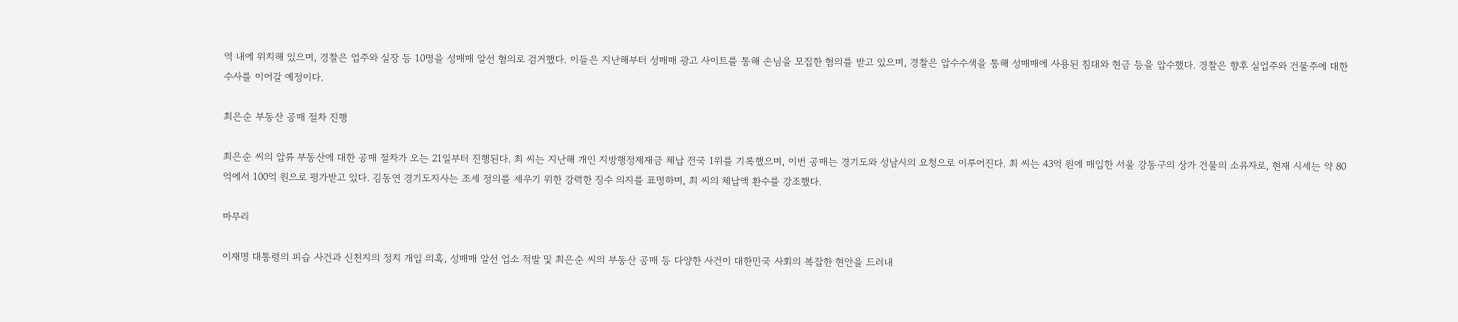역 내에 위치해 있으며, 경찰은 업주와 실장 등 10명을 성매매 알선 혐의로 검거했다. 이들은 지난해부터 성매매 광고 사이트를 통해 손님을 모집한 혐의를 받고 있으며, 경찰은 압수수색을 통해 성매매에 사용된 침대와 현금 등을 압수했다. 경찰은 향후 실업주와 건물주에 대한 수사를 이어갈 예정이다.

최은순 부동산 공매 절차 진행

최은순 씨의 압류 부동산에 대한 공매 절차가 오는 21일부터 진행된다. 최 씨는 지난해 개인 지방행정제재금 체납 전국 1위를 기록했으며, 이번 공매는 경기도와 성남시의 요청으로 이루어진다. 최 씨는 43억 원에 매입한 서울 강동구의 상가 건물의 소유자로, 현재 시세는 약 80억에서 100억 원으로 평가받고 있다. 김동연 경기도지사는 조세 정의를 세우기 위한 강력한 징수 의지를 표명하며, 최 씨의 체납액 환수를 강조했다.

마무리

이재명 대통령의 피습 사건과 신천지의 정치 개입 의혹, 성매매 알선 업소 적발 및 최은순 씨의 부동산 공매 등 다양한 사건이 대한민국 사회의 복잡한 현안을 드러내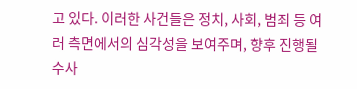고 있다. 이러한 사건들은 정치, 사회, 범죄 등 여러 측면에서의 심각성을 보여주며, 향후 진행될 수사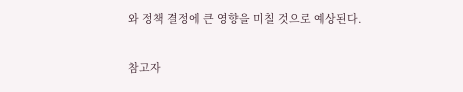와 정책 결정에 큰 영향을 미칠 것으로 예상된다.

참고자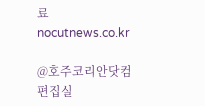료
nocutnews.co.kr

@호주코리안닷컴 편집실